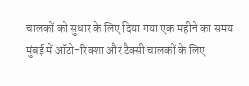चालकों को सुधार के लिए दिया गया एक महीने का समय
मुंबई में ऑटो-रिक्शा और टैक्सी चालकों के लिए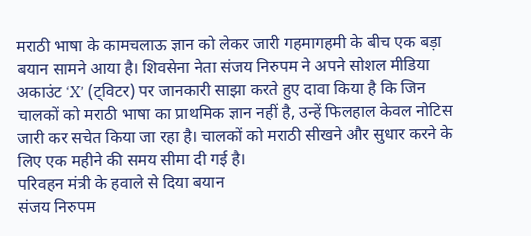मराठी भाषा के कामचलाऊ ज्ञान को लेकर जारी गहमागहमी के बीच एक बड़ा बयान सामने आया है। शिवसेना नेता संजय निरुपम ने अपने सोशल मीडिया अकाउंट ‘X’ (ट्विटर) पर जानकारी साझा करते हुए दावा किया है कि जिन चालकों को मराठी भाषा का प्राथमिक ज्ञान नहीं है, उन्हें फिलहाल केवल नोटिस जारी कर सचेत किया जा रहा है। चालकों को मराठी सीखने और सुधार करने के लिए एक महीने की समय सीमा दी गई है।
परिवहन मंत्री के हवाले से दिया बयान
संजय निरुपम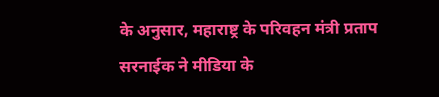के अनुसार, महाराष्ट्र के परिवहन मंत्री प्रताप सरनाईक ने मीडिया के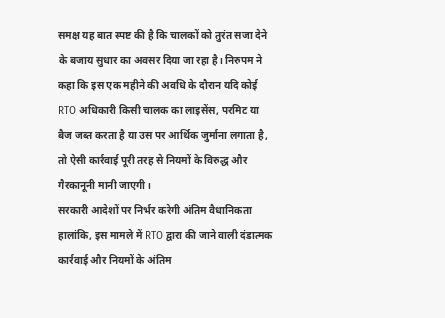समक्ष यह बात स्पष्ट की है कि चालकों को तुरंत सजा देने के बजाय सुधार का अवसर दिया जा रहा है। निरुपम ने कहा कि इस एक महीने की अवधि के दौरान यदि कोई RTO अधिकारी किसी चालक का लाइसेंस, परमिट या बैज जब्त करता है या उस पर आर्थिक जुर्माना लगाता है, तो ऐसी कार्रवाई पूरी तरह से नियमों के विरुद्ध और गैरकानूनी मानी जाएगी।
सरकारी आदेशों पर निर्भर करेगी अंतिम वैधानिकता
हालांकि, इस मामले में RTO द्वारा की जाने वाली दंडात्मक कार्रवाई और नियमों के अंतिम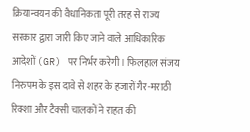क्रियान्वयन की वैधानिकता पूरी तरह से राज्य सरकार द्वारा जारी किए जाने वाले आधिकारिक आदेशों (GR) पर निर्भर करेगी। फिलहाल संजय निरुपम के इस दावे से शहर के हजारों गैर-मराठी रिक्शा और टैक्सी चालकों ने राहत की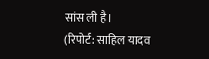सांस ली है।
(रिपोर्ट: साहिल यादव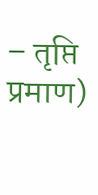– तृप्ति प्रमाण)